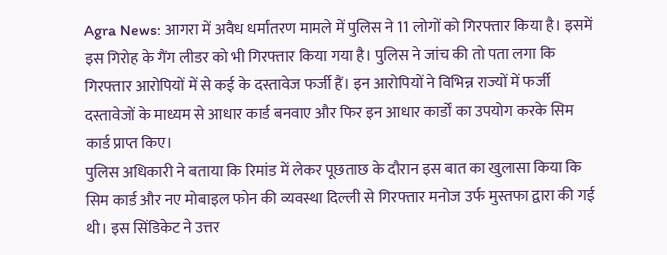Agra News: आगरा में अवैध धर्मांतरण मामले में पुलिस ने 11 लोगों को गिरफ्तार किया है। इसमें इस गिरोह के गैंग लीडर को भी गिरफ्तार किया गया है। पुलिस ने जांच की तो पता लगा कि गिरफ्तार आरोपियों में से कई के दस्तावेज फर्जी हैं। इन आरोपियों ने विभिन्न राज्यों में फर्जी दस्तावेजों के माध्यम से आधार कार्ड बनवाए और फिर इन आधार कार्डों का उपयोग करके सिम कार्ड प्राप्त किए।
पुलिस अधिकारी ने बताया कि रिमांड में लेकर पूछताछ के दौरान इस बात का खुलासा किया कि सिम कार्ड और नए मोबाइल फोन की व्यवस्था दिल्ली से गिरफ्तार मनोज उर्फ मुस्तफा द्वारा की गई थी। इस सिंडिकेट ने उत्तर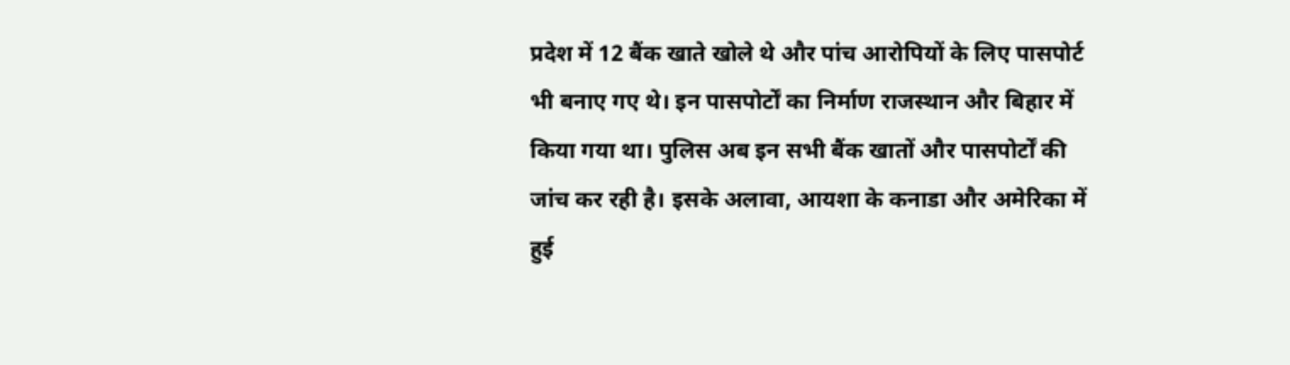प्रदेश में 12 बैंक खाते खोले थे और पांच आरोपियों के लिए पासपोर्ट भी बनाए गए थे। इन पासपोर्टों का निर्माण राजस्थान और बिहार में किया गया था। पुलिस अब इन सभी बैंक खातों और पासपोर्टों की जांच कर रही है। इसके अलावा, आयशा के कनाडा और अमेरिका में हुई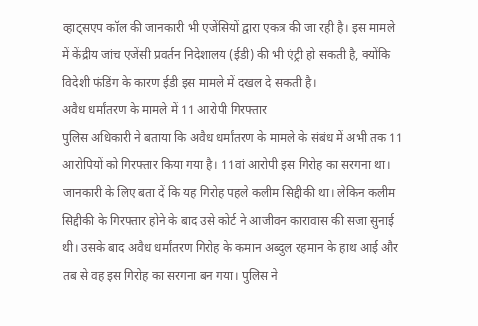व्हाट्सएप कॉल की जानकारी भी एजेंसियों द्वारा एकत्र की जा रही है। इस मामले में केंद्रीय जांच एजेंसी प्रवर्तन निदेशालय (ईडी) की भी एंट्री हो सकती है, क्योंकि विदेशी फंडिंग के कारण ईडी इस मामले में दखल दे सकती है।
अवैध धर्मांतरण के मामले में 11 आरोपी गिरफ्तार
पुलिस अधिकारी ने बताया कि अवैध धर्मांतरण के मामले के संबंध में अभी तक 11 आरोपियों को गिरफ्तार किया गया है। 11वां आरोपी इस गिरोह का सरगना था। जानकारी के लिए बता दें कि यह गिरोह पहले कलीम सिद्दीकी था। लेकिन कलीम सिद्दीकी के गिरफ्तार होने के बाद उसे कोर्ट ने आजीवन कारावास की सजा सुनाई थी। उसके बाद अवैध धर्मांतरण गिरोह के कमान अब्दुल रहमान के हाथ आई और तब से वह इस गिरोह का सरगना बन गया। पुलिस ने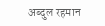अब्दुल रहमान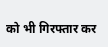को भी गिरफ्तार कर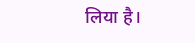लिया है।